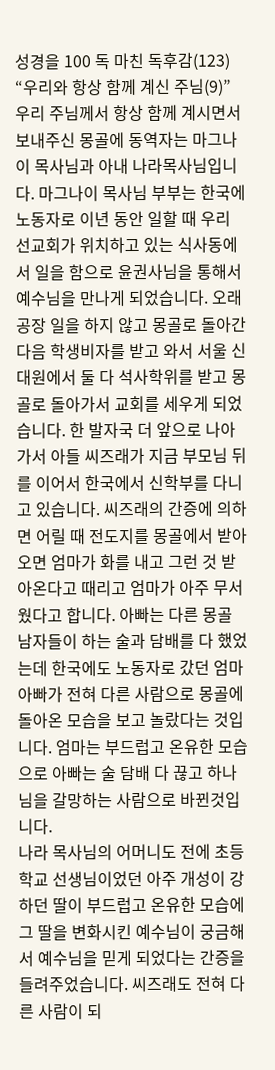성경을 100 독 마친 독후감(123)
“우리와 항상 함께 계신 주님(9)”
우리 주님께서 항상 함께 계시면서 보내주신 몽골에 동역자는 마그나이 목사님과 아내 나라목사님입니다. 마그나이 목사님 부부는 한국에 노동자로 이년 동안 일할 때 우리 선교회가 위치하고 있는 식사동에서 일을 함으로 윤권사님을 통해서 예수님을 만나게 되었습니다. 오래 공장 일을 하지 않고 몽골로 돌아간 다음 학생비자를 받고 와서 서울 신대원에서 둘 다 석사학위를 받고 몽골로 돌아가서 교회를 세우게 되었습니다. 한 발자국 더 앞으로 나아가서 아들 씨즈래가 지금 부모님 뒤를 이어서 한국에서 신학부를 다니고 있습니다. 씨즈래의 간증에 의하면 어릴 때 전도지를 몽골에서 받아오면 엄마가 화를 내고 그런 것 받아온다고 때리고 엄마가 아주 무서웠다고 합니다. 아빠는 다른 몽골 남자들이 하는 술과 담배를 다 했었는데 한국에도 노동자로 갔던 엄마 아빠가 전혀 다른 사람으로 몽골에 돌아온 모습을 보고 놀랐다는 것입니다. 엄마는 부드럽고 온유한 모습으로 아빠는 술 담배 다 끊고 하나님을 갈망하는 사람으로 바뀐것입니다.
나라 목사님의 어머니도 전에 초등학교 선생님이었던 아주 개성이 강하던 딸이 부드럽고 온유한 모습에 그 딸을 변화시킨 예수님이 궁금해서 예수님을 믿게 되었다는 간증을 들려주었습니다. 씨즈래도 전혀 다른 사람이 되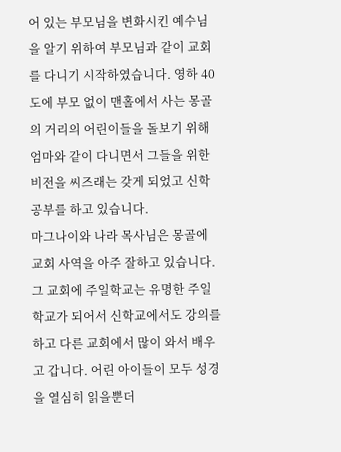어 있는 부모님을 변화시킨 예수님을 알기 위하여 부모님과 같이 교회를 다니기 시작하였습니다. 영하 40 도에 부모 없이 맨홀에서 사는 몽골의 거리의 어린이들을 돌보기 위해 엄마와 같이 다니면서 그들을 위한 비전을 씨즈래는 갖게 되었고 신학공부를 하고 있습니다.
마그나이와 나라 목사님은 몽골에 교회 사역을 아주 잘하고 있습니다. 그 교회에 주일학교는 유명한 주일학교가 되어서 신학교에서도 강의를 하고 다른 교회에서 많이 와서 배우고 갑니다. 어린 아이들이 모두 성경을 열심히 읽을뿐더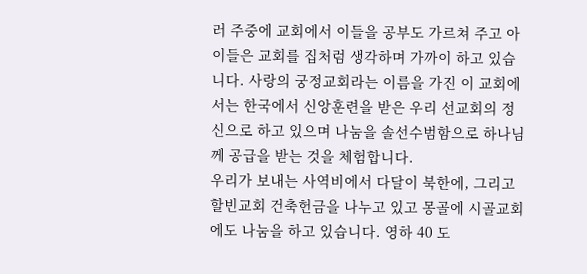러 주중에 교회에서 이들을 공부도 가르쳐 주고 아이들은 교회를 집처럼 생각하며 가까이 하고 있습니다. 사랑의 궁정교회라는 이름을 가진 이 교회에서는 한국에서 신앙훈련을 받은 우리 선교회의 정신으로 하고 있으며 나눔을 솔선수범함으로 하나님께 공급을 받는 것을 체험합니다.
우리가 보내는 사역비에서 다달이 북한에, 그리고 할빈교회 건축헌금을 나누고 있고 몽골에 시골교회에도 나눔을 하고 있습니다. 영하 40 도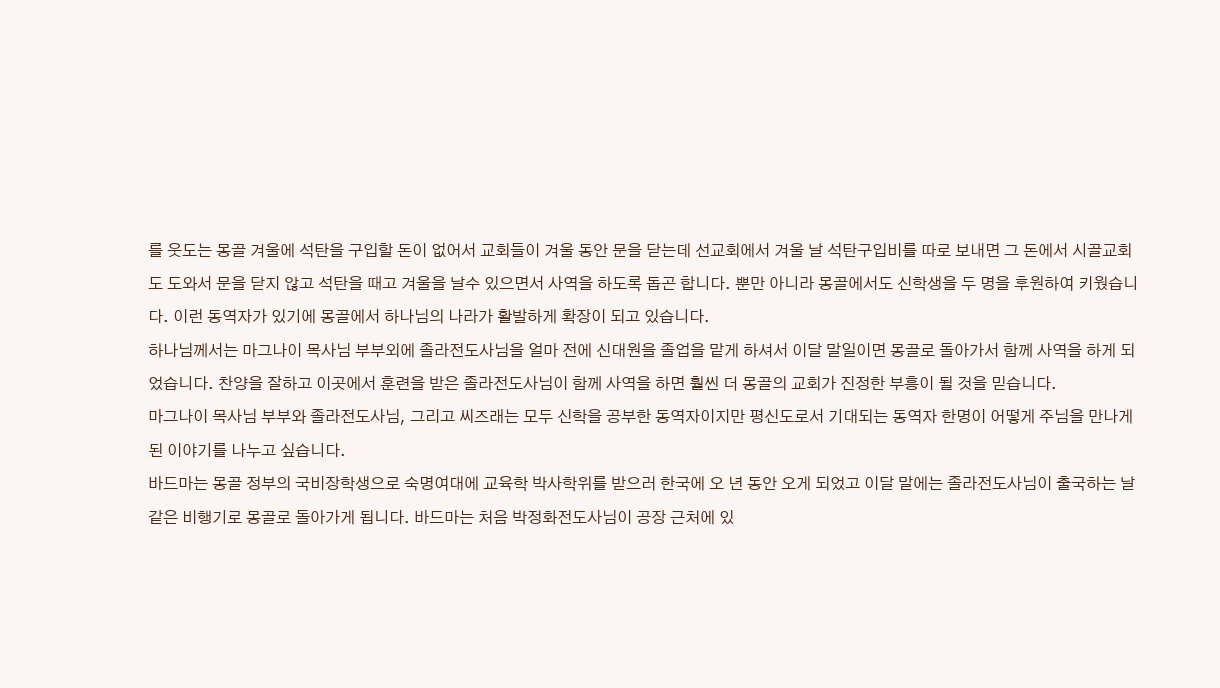를 웃도는 몽골 겨울에 석탄을 구입할 돈이 없어서 교회들이 겨울 동안 문을 닫는데 선교회에서 겨울 날 석탄구입비를 따로 보내면 그 돈에서 시골교회도 도와서 문을 닫지 않고 석탄을 때고 겨울을 날수 있으면서 사역을 하도록 돕곤 합니다. 뿐만 아니라 몽골에서도 신학생을 두 명을 후원하여 키웠습니다. 이런 동역자가 있기에 몽골에서 하나님의 나라가 활발하게 확장이 되고 있습니다.
하나님께서는 마그나이 목사님 부부외에 졸라전도사님을 얼마 전에 신대원을 졸업을 맡게 하셔서 이달 말일이면 몽골로 돌아가서 함께 사역을 하게 되었습니다. 찬양을 잘하고 이곳에서 훈련을 받은 졸라전도사님이 함께 사역을 하면 훨씬 더 몽골의 교회가 진정한 부흥이 될 것을 믿습니다.
마그나이 목사님 부부와 졸라전도사님, 그리고 씨즈래는 모두 신학을 공부한 동역자이지만 평신도로서 기대되는 동역자 한명이 어떻게 주님을 만나게 된 이야기를 나누고 싶습니다.
바드마는 몽골 정부의 국비장학생으로 숙명여대에 교육학 박사학위를 받으러 한국에 오 년 동안 오게 되었고 이달 말에는 졸라전도사님이 출국하는 날 같은 비행기로 몽골로 돌아가게 됩니다. 바드마는 처음 박정화전도사님이 공장 근처에 있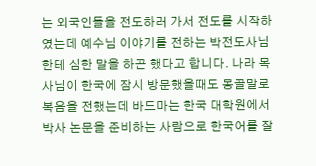는 외국인들을 전도하러 가서 전도를 시작하였는데 예수님 이야기를 전하는 박전도사님한테 심한 말을 하곤 했다고 합니다. 나라 목사님이 한국에 잠시 방문했을때도 몽골말로 복음을 전했는데 바드마는 한국 대학원에서 박사 논문을 준비하는 사람으로 한국어를 잘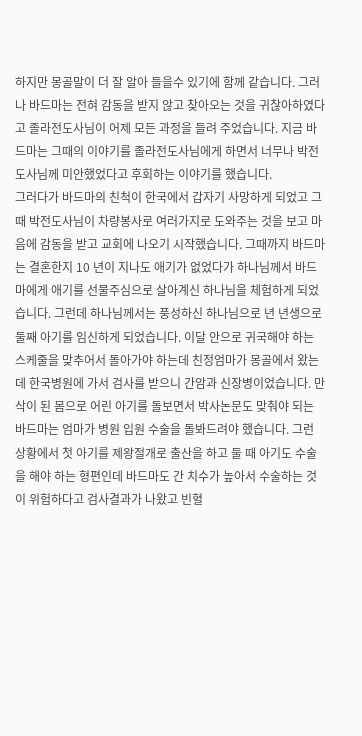하지만 몽골말이 더 잘 알아 들을수 있기에 함께 같습니다. 그러나 바드마는 전혀 감동을 받지 않고 찾아오는 것을 귀찮아하였다고 졸라전도사님이 어제 모든 과정을 들려 주었습니다. 지금 바드마는 그때의 이야기를 졸라전도사님에게 하면서 너무나 박전도사님께 미안했었다고 후회하는 이야기를 했습니다.
그러다가 바드마의 친척이 한국에서 갑자기 사망하게 되었고 그때 박전도사님이 차량봉사로 여러가지로 도와주는 것을 보고 마음에 감동을 받고 교회에 나오기 시작했습니다. 그때까지 바드마는 결혼한지 10 년이 지나도 애기가 없었다가 하나님께서 바드마에게 애기를 선물주심으로 살아계신 하나님을 체험하게 되었습니다. 그런데 하나님께서는 풍성하신 하나님으로 년 년생으로 둘째 아기를 임신하게 되었습니다. 이달 안으로 귀국해야 하는 스케줄을 맞추어서 돌아가야 하는데 친정엄마가 몽골에서 왔는데 한국병원에 가서 검사를 받으니 간암과 신장병이었습니다. 만삭이 된 몸으로 어린 아기를 돌보면서 박사논문도 맞춰야 되는 바드마는 엄마가 병원 입원 수술을 돌봐드려야 했습니다. 그런 상황에서 첫 아기를 제왕절개로 출산을 하고 둘 때 아기도 수술을 해야 하는 형편인데 바드마도 간 치수가 높아서 수술하는 것이 위험하다고 검사결과가 나왔고 빈혈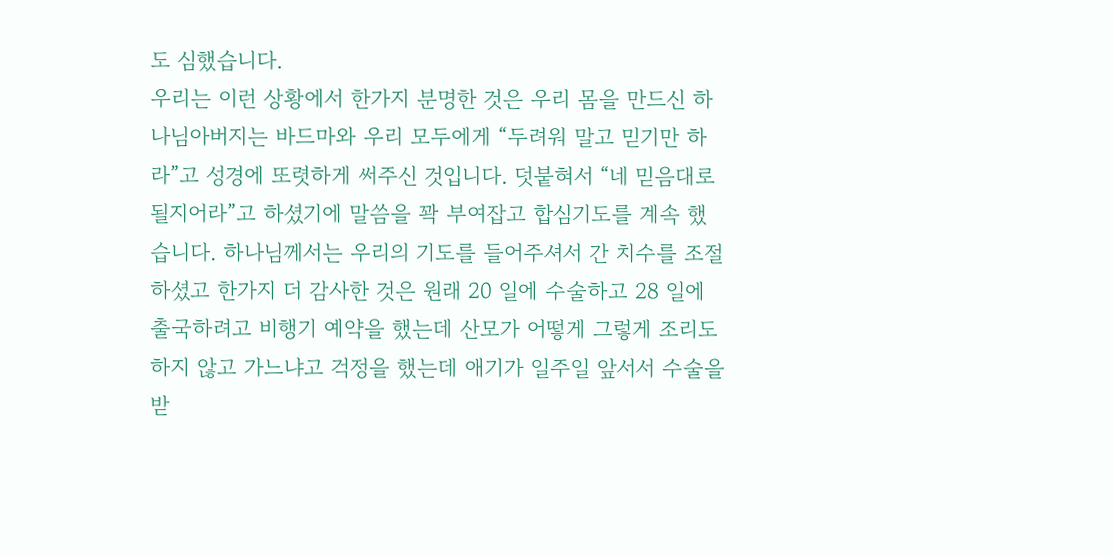도 심했습니다.
우리는 이런 상황에서 한가지 분명한 것은 우리 몸을 만드신 하나님아버지는 바드마와 우리 모두에게 “두려워 말고 믿기만 하라”고 성경에 또렷하게 써주신 것입니다. 덧붙혀서 “네 믿음대로 될지어라”고 하셨기에 말씀을 꽉 부여잡고 합심기도를 계속 했습니다. 하나님께서는 우리의 기도를 들어주셔서 간 치수를 조절하셨고 한가지 더 감사한 것은 원래 20 일에 수술하고 28 일에 출국하려고 비행기 예약을 했는데 산모가 어떻게 그렇게 조리도 하지 않고 가느냐고 걱정을 했는데 애기가 일주일 앞서서 수술을 받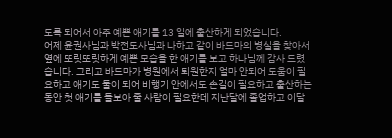도록 되어서 아주 예쁜 애기를 13 일에 출산하게 되었습니다.
어제 윤권사님과 박전도사님과 나하고 같이 바드마의 병실을 찾아서 옆에 또릿또릿하게 예쁜 모습을 한 애기를 보고 하나님께 감사 드렸습니다. 그리고 바드마가 병원에서 퇴원한지 얼마 안되어 도움이 필요하고 애기도 둘이 되어 비행기 안에서도 손길이 필요하고 출산하는 동안 첫 애기를 돌보아 줄 사람이 필요한데 지난달에 졸업하고 이달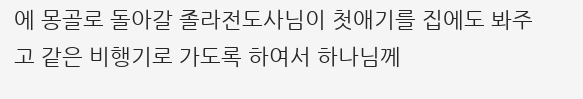에 몽골로 돌아갈 졸라전도사님이 첫애기를 집에도 봐주고 같은 비행기로 가도록 하여서 하나님께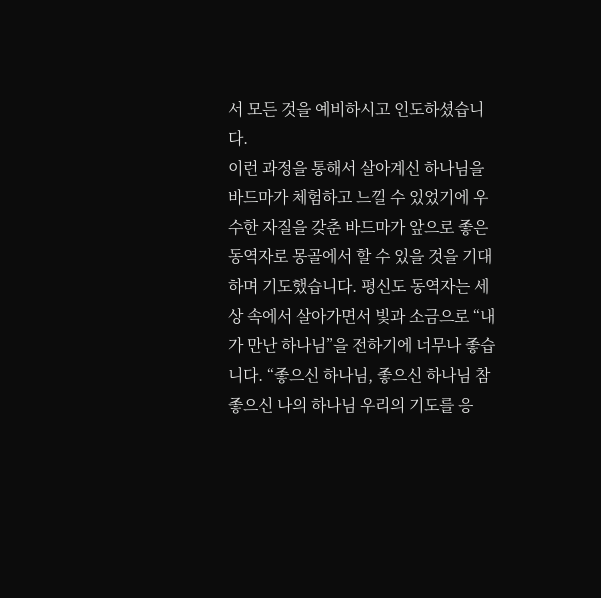서 모든 것을 예비하시고 인도하셨습니다.
이런 과정을 통해서 살아계신 하나님을 바드마가 체험하고 느낄 수 있었기에 우수한 자질을 갖춘 바드마가 앞으로 좋은 동역자로 몽골에서 할 수 있을 것을 기대하며 기도했습니다. 평신도 동역자는 세상 속에서 살아가면서 빛과 소금으로 “내가 만난 하나님”을 전하기에 너무나 좋습니다. “좋으신 하나님, 좋으신 하나님 참 좋으신 나의 하나님 우리의 기도를 응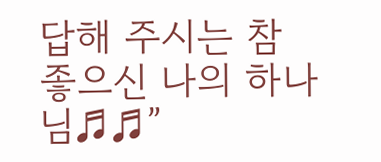답해 주시는 참 좋으신 나의 하나님♬♬”